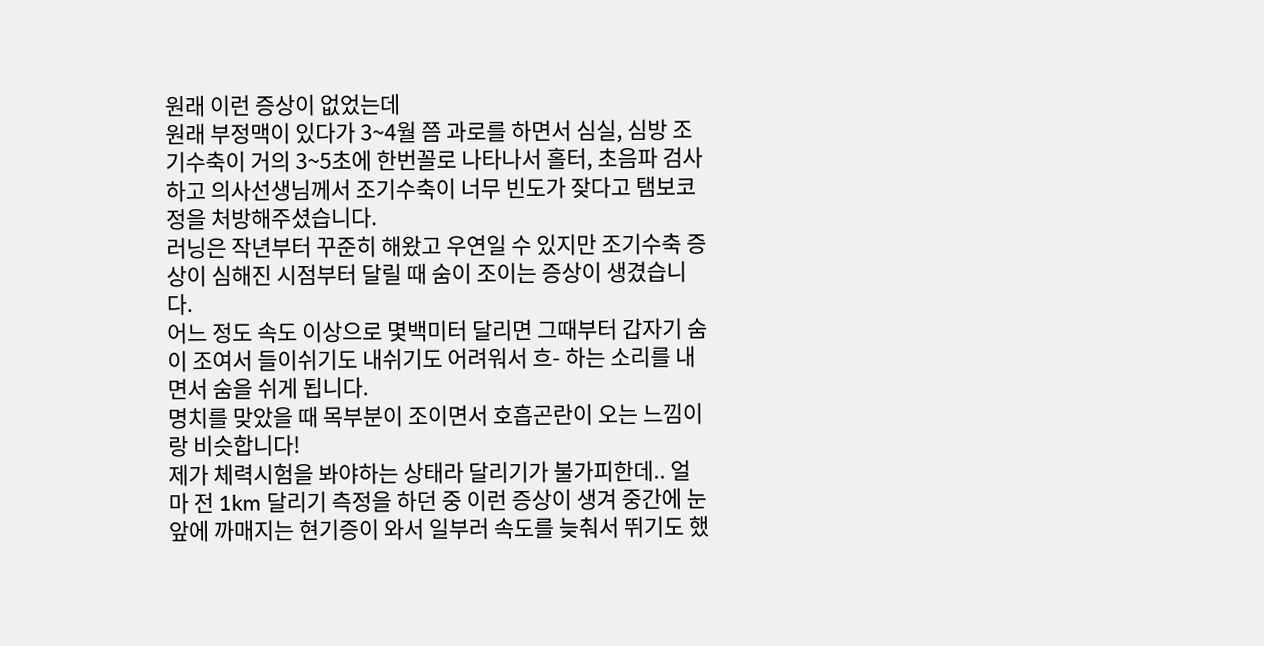원래 이런 증상이 없었는데
원래 부정맥이 있다가 3~4월 쯤 과로를 하면서 심실, 심방 조기수축이 거의 3~5초에 한번꼴로 나타나서 홀터, 초음파 검사 하고 의사선생님께서 조기수축이 너무 빈도가 잦다고 탬보코정을 처방해주셨습니다.
러닝은 작년부터 꾸준히 해왔고 우연일 수 있지만 조기수축 증상이 심해진 시점부터 달릴 때 숨이 조이는 증상이 생겼습니다.
어느 정도 속도 이상으로 몇백미터 달리면 그때부터 갑자기 숨이 조여서 들이쉬기도 내쉬기도 어려워서 흐- 하는 소리를 내면서 숨을 쉬게 됩니다.
명치를 맞았을 때 목부분이 조이면서 호흡곤란이 오는 느낌이랑 비슷합니다!
제가 체력시험을 봐야하는 상태라 달리기가 불가피한데.. 얼마 전 1km 달리기 측정을 하던 중 이런 증상이 생겨 중간에 눈앞에 까매지는 현기증이 와서 일부러 속도를 늦춰서 뛰기도 했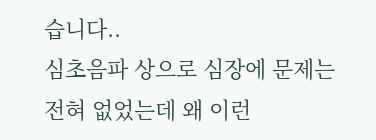습니다..
심초음파 상으로 심장에 문제는 전혀 없었는데 왜 이런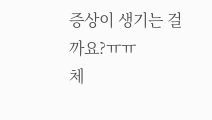증상이 생기는 걸까요?ㅠㅠ
체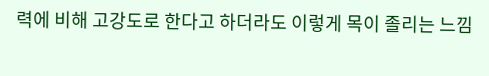력에 비해 고강도로 한다고 하더라도 이렇게 목이 졸리는 느낌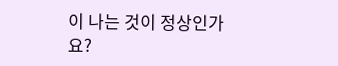이 나는 것이 정상인가요?